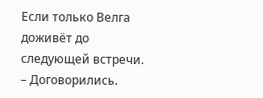Если только Велга доживёт до следующей встречи.
– Договорились.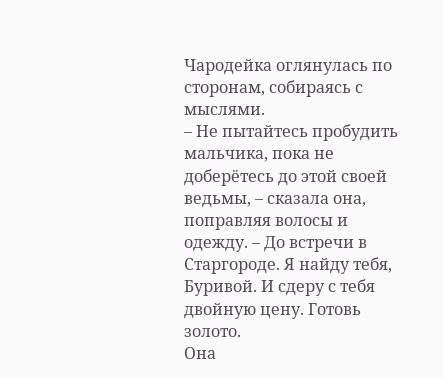Чародейка оглянулась по сторонам, собираясь с мыслями.
– Не пытайтесь пробудить мальчика, пока не доберётесь до этой своей ведьмы, – сказала она, поправляя волосы и одежду. – До встречи в Старгороде. Я найду тебя, Буривой. И сдеру с тебя двойную цену. Готовь золото.
Она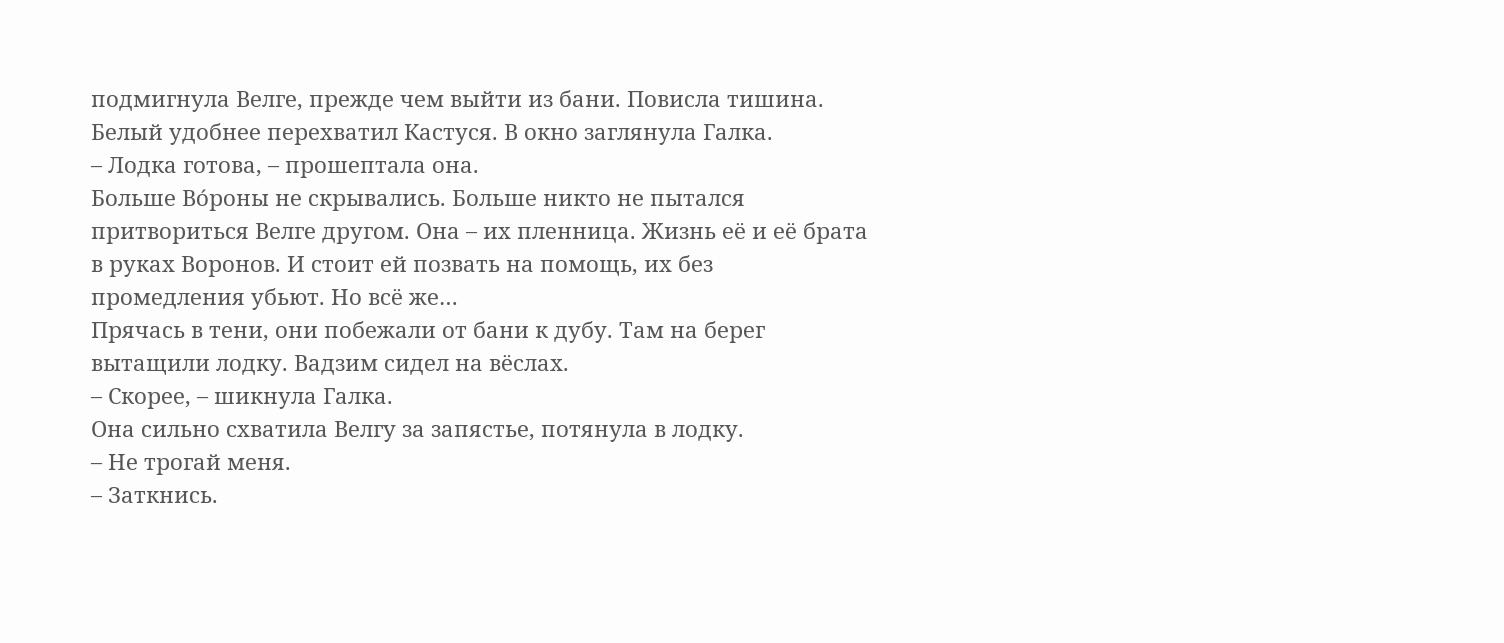подмигнула Велге, прежде чем выйти из бани. Повисла тишина. Белый удобнее перехватил Кастуся. В окно заглянула Галка.
– Лодка готова, – прошептала она.
Больше Во́роны не скрывались. Больше никто не пытался притвориться Велге другом. Она – их пленница. Жизнь её и её брата в руках Воронов. И стоит ей позвать на помощь, их без промедления убьют. Но всё же…
Прячась в тени, они побежали от бани к дубу. Там на берег вытащили лодку. Вадзим сидел на вёслах.
– Скорее, – шикнула Галка.
Она сильно схватила Велгу за запястье, потянула в лодку.
– Не трогай меня.
– Заткнись.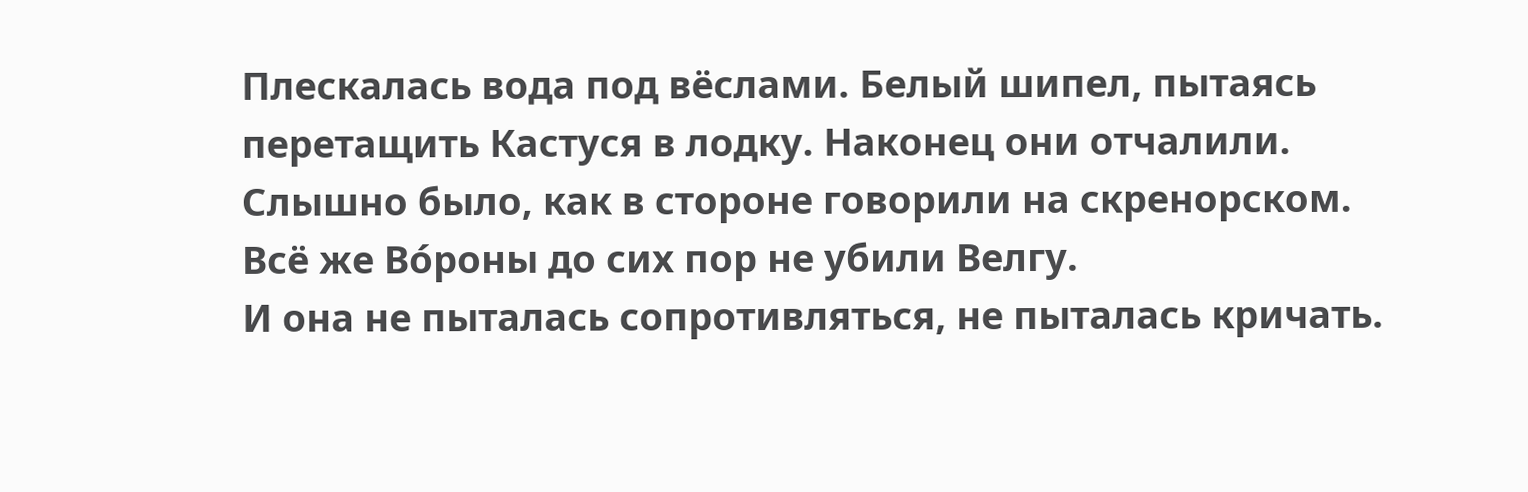Плескалась вода под вёслами. Белый шипел, пытаясь перетащить Кастуся в лодку. Наконец они отчалили. Слышно было, как в стороне говорили на скренорском.
Всё же Во́роны до сих пор не убили Велгу.
И она не пыталась сопротивляться, не пыталась кричать.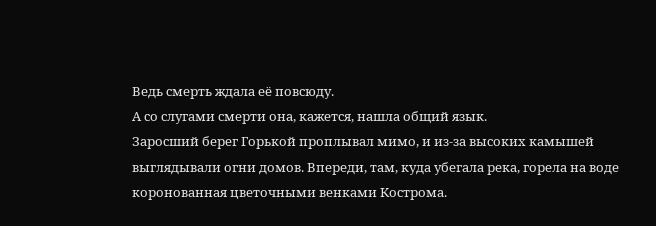Ведь смерть ждала её повсюду.
А со слугами смерти она, кажется, нашла общий язык.
Заросший берег Горькой проплывал мимо, и из-за высоких камышей выглядывали огни домов. Впереди, там, куда убегала река, горела на воде коронованная цветочными венками Кострома.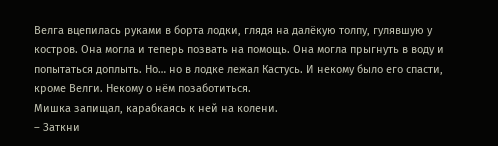Велга вцепилась руками в борта лодки, глядя на далёкую толпу, гулявшую у костров. Она могла и теперь позвать на помощь. Она могла прыгнуть в воду и попытаться доплыть. Но… но в лодке лежал Кастусь. И некому было его спасти, кроме Велги. Некому о нём позаботиться.
Мишка запищал, карабкаясь к ней на колени.
– Заткни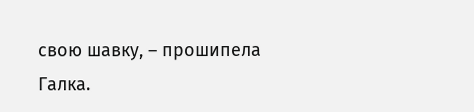свою шавку, – прошипела Галка.